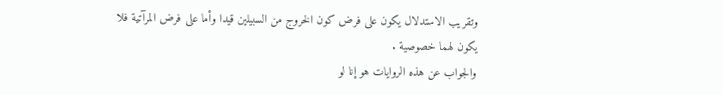وتقريب الاستدلال يكون على فرض كون الخروج من السبيلين قيدا وأما على فرض المرآتية فلا يكون لهما خصوصية .
والجواب عن هذه الروايات هو إنا لو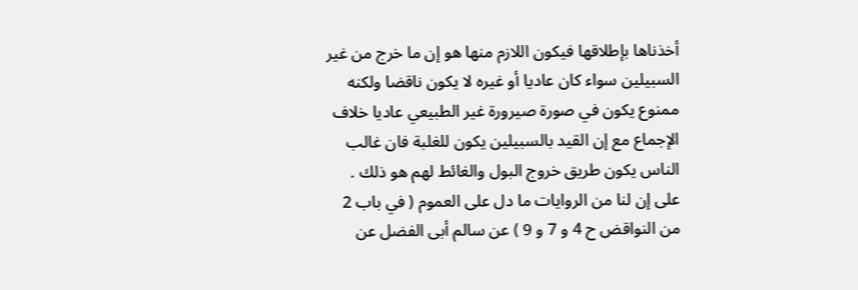أخذناها بإطلاقها فيكون اللازم منها هو إن ما خرج من غير السبيلين سواء كان عاديا أو غيره لا يكون ناقضا ولكنه ممنوع يكون في صورة صيرورة غير الطبيعي عاديا خلاف الإجماع مع إن القيد بالسبيلين يكون للغلبة فان غالب الناس يكون طريق خروج البول والغائط لهم هو ذلك .
على إن لنا من الروايات ما دل على العموم ( في باب 2 من النواقض ح 4 و 7 و 9 ) عن سالم أبى الفضل عن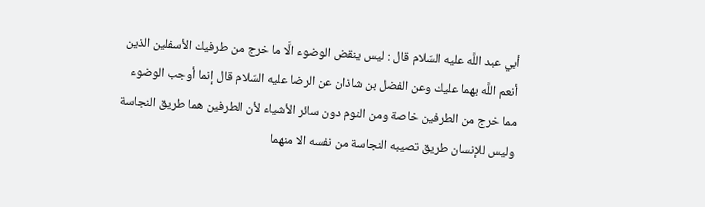أبي عبد اللَّه عليه السّلام قال : ليس ينقض الوضوء الَّا ما خرج من طرفيك الأسفلين الذين أنعم اللَّه بهما عليك وعن الفضل بن شاذان عن الرضا عليه السّلام قال إنما أوجب الوضوء مما خرج من الطرفين خاصة ومن النوم دون سائر الأشياء لأن الطرفين هما طريق النجاسة وليس للإنسان طريق تصيبه النجاسة من نفسه الا منهما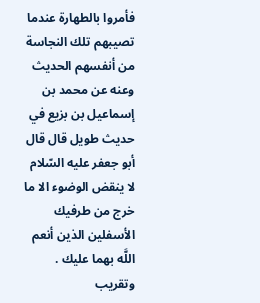فأمروا بالطهارة عندما تصيبهم تلك النجاسة من أنفسهم الحديث وعنه عن محمد بن إسماعيل بن بزيع في حديث طويل قال قال أبو جعفر عليه السّلام لا ينقض الوضوء الا ما خرج من طرفيك الأسفلين الذين أنعم اللَّه بهما عليك .
وتقريب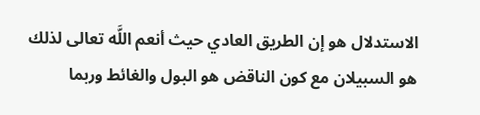الاستدلال هو إن الطريق العادي حيث أنعم اللَّه تعالى لذلك هو السبيلان مع كون الناقض هو البول والغائط وربما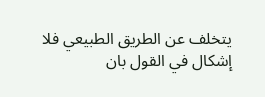يتخلف عن الطريق الطبيعي فلا إشكال في القول بان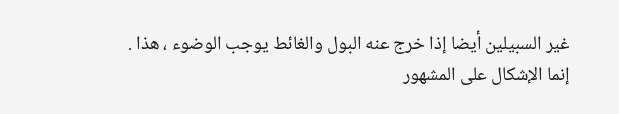غير السبيلين أيضا إذا خرج عنه البول والغائط يوجب الوضوء ، هذا .
إنما الإشكال على المشهور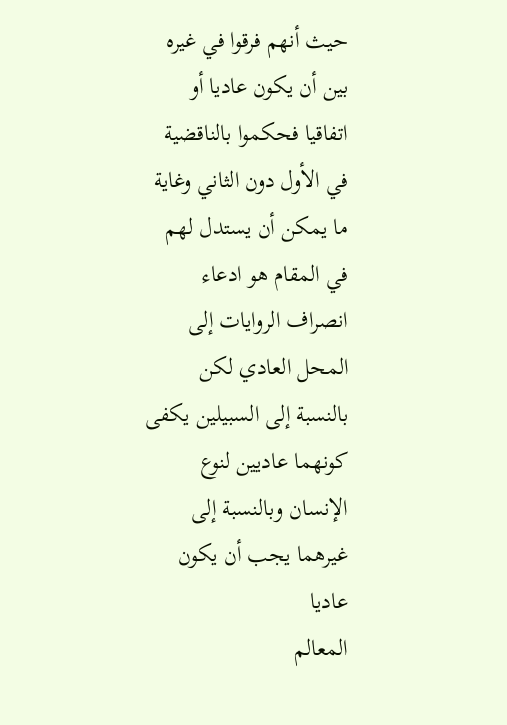حيث أنهم فرقوا في غيره بين أن يكون عاديا أو اتفاقيا فحكموا بالناقضية في الأول دون الثاني وغاية ما يمكن أن يستدل لهم في المقام هو ادعاء انصراف الروايات إلى المحل العادي لكن بالنسبة إلى السبيلين يكفى كونهما عاديين لنوع الإنسان وبالنسبة إلى غيرهما يجب أن يكون عاديا
المعالم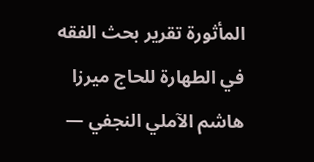المأثورة تقرير بحث الفقه في الطهارة للحاج ميرزا هاشم الآملي النجفي —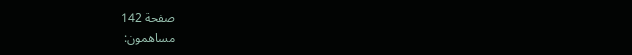صفحة 142
مساهمون: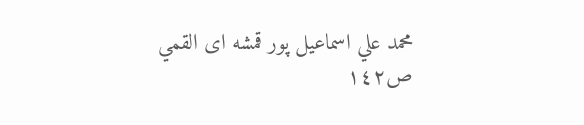محمد علي اسماعيل پور قمشه اى القمي
ص١٤٢